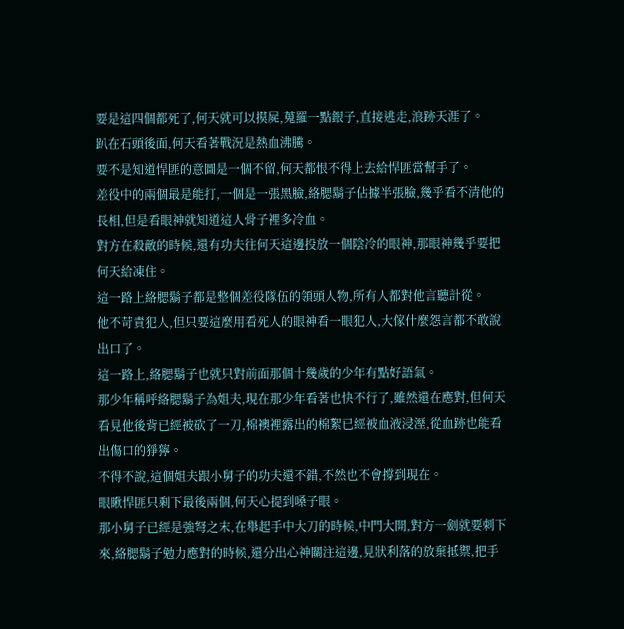要是這四個都死了,何天就可以摸屍,蒐羅一點銀子,直接逃走,浪跡天涯了。
趴在石頭後面,何天看著戰況是熱血沸騰。
要不是知道悍匪的意圖是一個不留,何天都恨不得上去給悍匪當幫手了。
差役中的兩個最是能打,一個是一張黑臉,絡腮鬍子佔據半張臉,幾乎看不清他的長相,但是看眼神就知道這人骨子裡多冷血。
對方在殺敵的時候,還有功夫往何天這邊投放一個陰冷的眼神,那眼神幾乎要把何天給凍住。
這一路上絡腮鬍子都是整個差役隊伍的領頭人物,所有人都對他言聽計從。
他不苛責犯人,但只要這麼用看死人的眼神看一眼犯人,大傢什麼怨言都不敢說出口了。
這一路上,絡腮鬍子也就只對前面那個十幾歲的少年有點好語氣。
那少年稱呼絡腮鬍子為姐夫,現在那少年看著也快不行了,雖然還在應對,但何天看見他後背已經被砍了一刀,棉襖裡露出的棉絮已經被血液浸溼,從血跡也能看出傷口的猙獰。
不得不說,這個姐夫跟小舅子的功夫還不錯,不然也不會撐到現在。
眼瞅悍匪只剩下最後兩個,何天心提到嗓子眼。
那小舅子已經是強弩之末,在舉起手中大刀的時候,中門大開,對方一劍就要刺下來,絡腮鬍子勉力應對的時候,還分出心神關注這邊,見狀利落的放棄抵禦,把手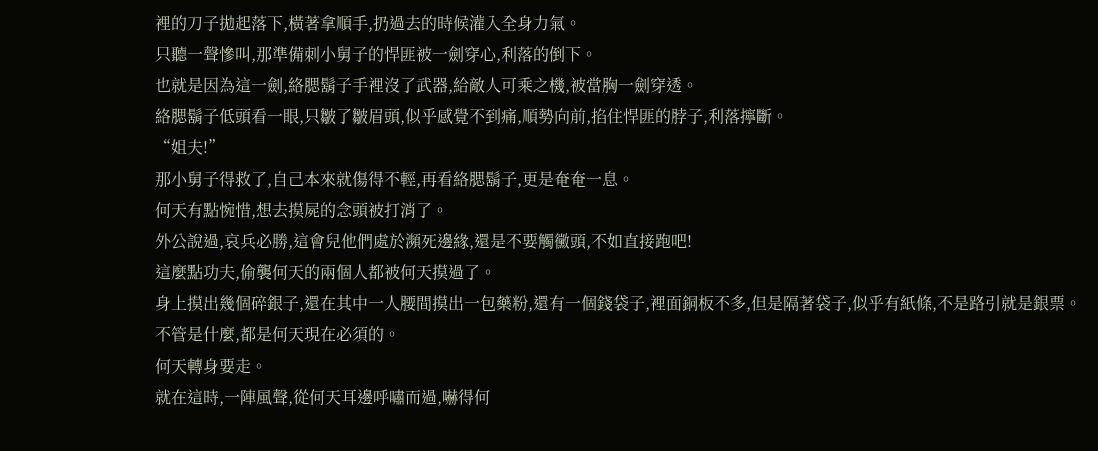裡的刀子拋起落下,橫著拿順手,扔過去的時候灌入全身力氣。
只聽一聲慘叫,那準備刺小舅子的悍匪被一劍穿心,利落的倒下。
也就是因為這一劍,絡腮鬍子手裡沒了武器,給敵人可乘之機,被當胸一劍穿透。
絡腮鬍子低頭看一眼,只皺了皺眉頭,似乎感覺不到痛,順勢向前,掐住悍匪的脖子,利落擰斷。
“姐夫!”
那小舅子得救了,自己本來就傷得不輕,再看絡腮鬍子,更是奄奄一息。
何天有點惋惜,想去摸屍的念頭被打消了。
外公說過,哀兵必勝,這會兒他們處於瀕死邊緣,還是不要觸黴頭,不如直接跑吧!
這麼點功夫,偷襲何天的兩個人都被何天摸過了。
身上摸出幾個碎銀子,還在其中一人腰間摸出一包藥粉,還有一個錢袋子,裡面銅板不多,但是隔著袋子,似乎有紙條,不是路引就是銀票。
不管是什麼,都是何天現在必須的。
何天轉身要走。
就在這時,一陣風聲,從何天耳邊呼嘯而過,嚇得何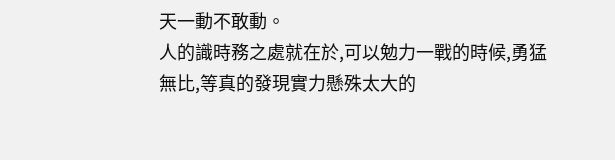天一動不敢動。
人的識時務之處就在於,可以勉力一戰的時候,勇猛無比,等真的發現實力懸殊太大的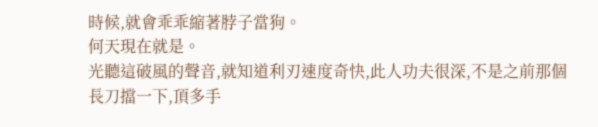時候,就會乖乖縮著脖子當狗。
何天現在就是。
光聽這破風的聲音,就知道利刃速度奇快,此人功夫很深,不是之前那個長刀擋一下,頂多手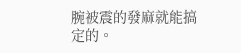腕被震的發麻就能搞定的。